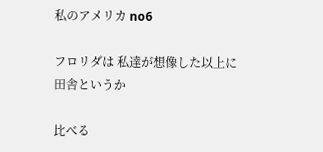私のアメリカ no6

フロリダは 私達が想像した以上に
田舎というか

比べる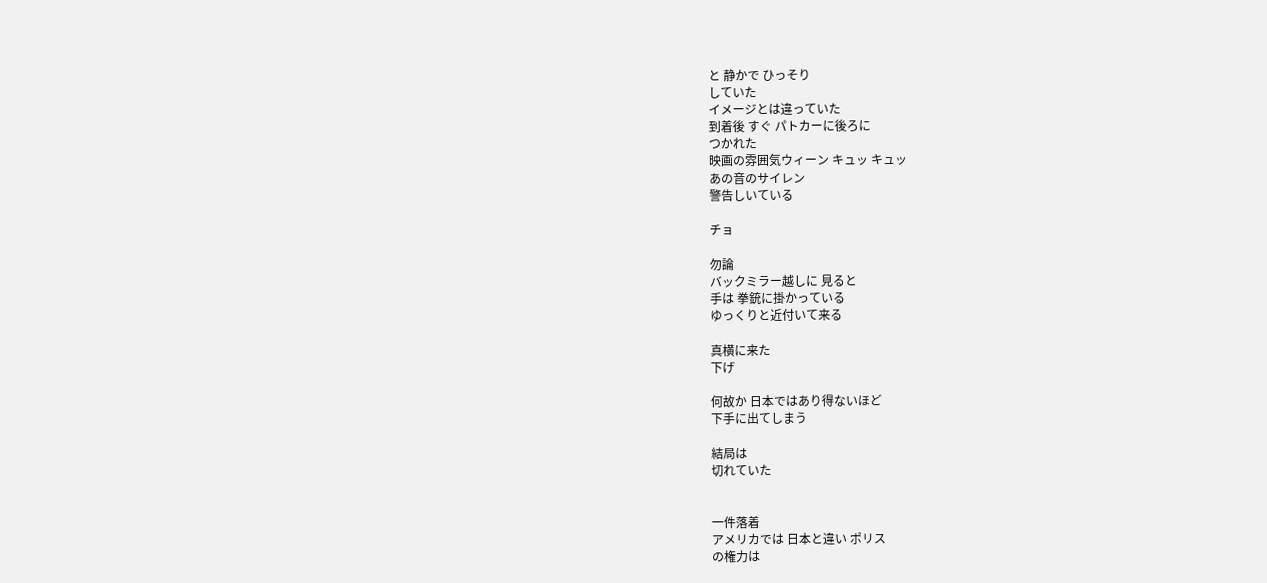と 静かで ひっそり
していた
イメージとは違っていた
到着後 すぐ パトカーに後ろに
つかれた
映画の雰囲気ウィーン キュッ キュッ
あの音のサイレン
警告しいている

チョ

勿論
バックミラー越しに 見ると
手は 拳銃に掛かっている
ゆっくりと近付いて来る

真横に来た
下げ

何故か 日本ではあり得ないほど
下手に出てしまう

結局は
切れていた


一件落着
アメリカでは 日本と違い ポリス
の権力は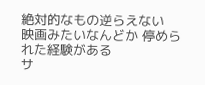絶対的なもの逆らえない
映画みたいなんどか 停められた経験がある
サ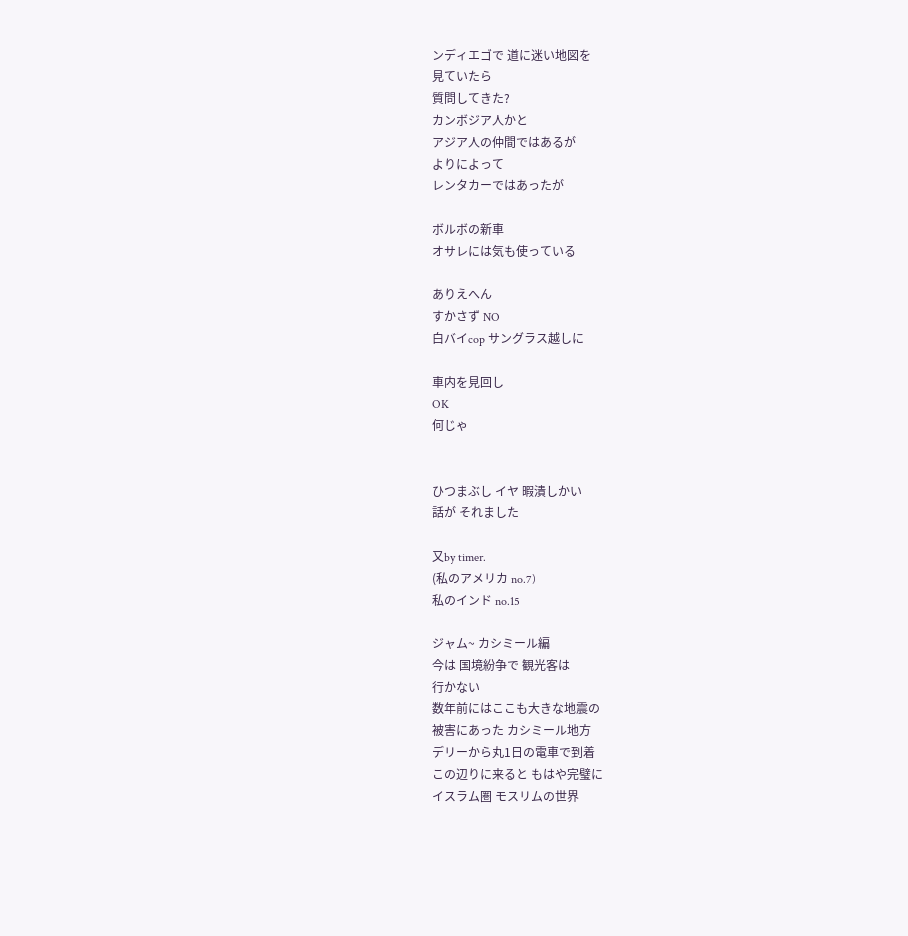ンディエゴで 道に迷い地図を
見ていたら
質問してきた?
カンボジア人かと
アジア人の仲間ではあるが
よりによって
レンタカーではあったが

ボルボの新車
オサレには気も使っている

ありえへん
すかさず NO
白バイcop サングラス越しに

車内を見回し
OK
何じゃ


ひつまぶし イヤ 暇潰しかい
話が それました

又by timer.
(私のアメリカ no.7)
私のインド no.15

ジャム~ カシミール編
今は 国境紛争で 観光客は
行かない
数年前にはここも大きな地震の
被害にあった カシミール地方
デリーから丸1日の電車で到着
この辺りに来ると もはや完璧に
イスラム圏 モスリムの世界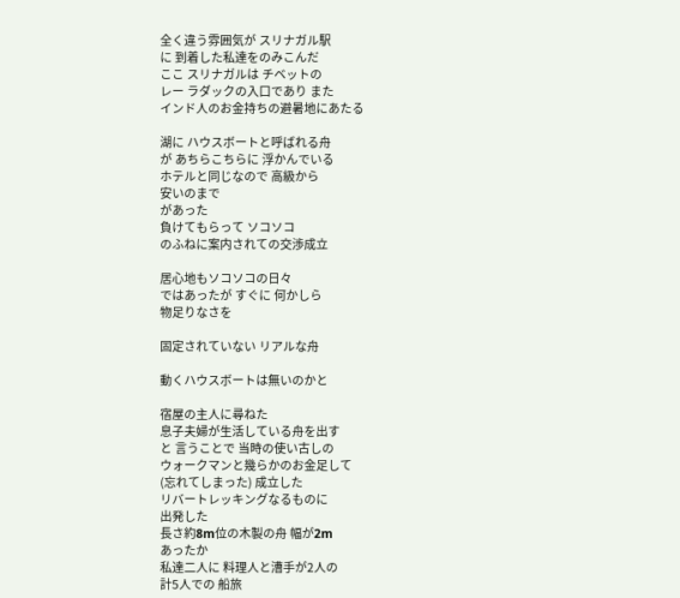全く違う雰囲気が スリナガル駅
に 到着した私達をのみこんだ
ここ スリナガルは チベットの
レー ラダックの入口であり また
インド人のお金持ちの避暑地にあたる

湖に ハウスボートと呼ばれる舟
が あちらこちらに 浮かんでいる
ホテルと同じなので 高級から
安いのまで
があった
負けてもらって ソコソコ
のふねに案内されての交渉成立

居心地もソコソコの日々
ではあったが すぐに 何かしら
物足りなさを

固定されていない リアルな舟

動くハウスボートは無いのかと

宿屋の主人に尋ねた
息子夫婦が生活している舟を出す
と 言うことで 当時の使い古しの
ウォークマンと幾らかのお金足して
(忘れてしまった) 成立した
リバートレッキングなるものに
出発した
長さ約8m位の木製の舟 幅が2m
あったか
私達二人に 料理人と漕手が2人の
計5人での 船旅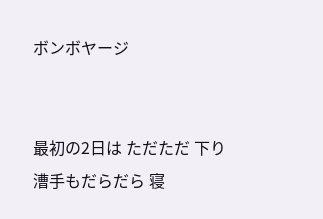ボンボヤージ


最初の2日は ただただ 下り
漕手もだらだら 寝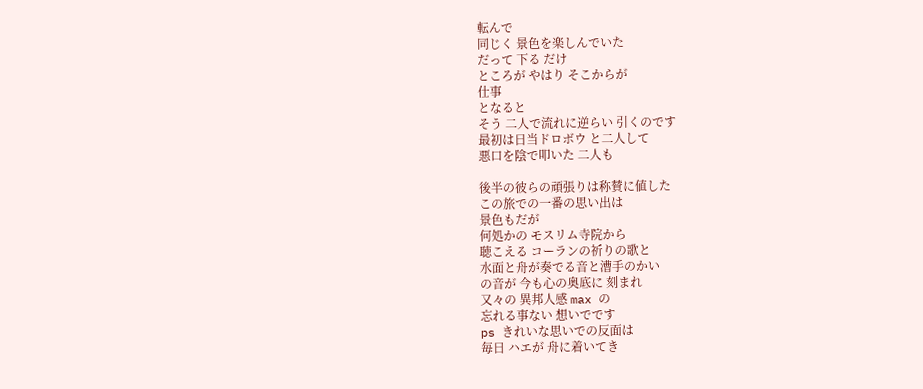転んで
同じく 景色を楽しんでいた
だって 下る だけ
ところが やはり そこからが
仕事
となると
そう 二人で流れに逆らい 引くのです
最初は日当ドロボウ と二人して
悪口を陰で叩いた 二人も

後半の彼らの頑張りは称賛に値した
この旅での一番の思い出は
景色もだが
何処かの モスリム寺院から
聴こえる コーランの祈りの歌と
水面と舟が奏でる音と漕手のかい
の音が 今も心の奥底に 刻まれ
又々の 異邦人感 max の
忘れる事ない 想いでです
ps きれいな思いでの反面は
毎日 ハエが 舟に着いてき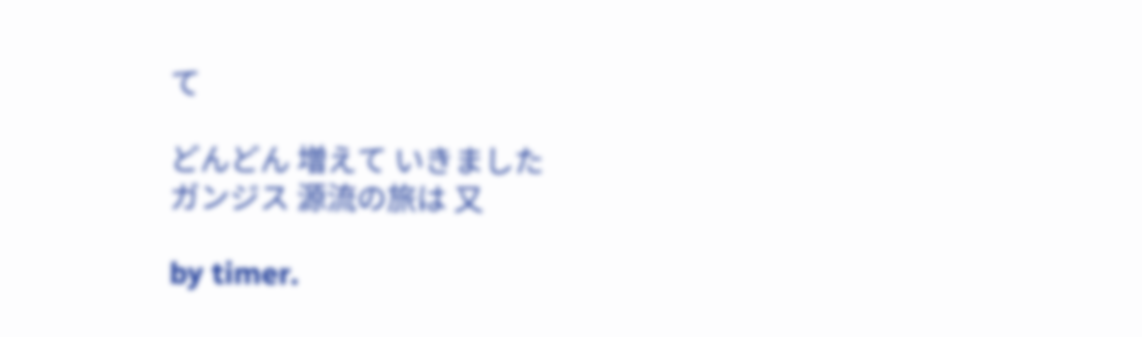て

どんどん 増えて いきました
ガンジス 源流の旅は 又

by timer.